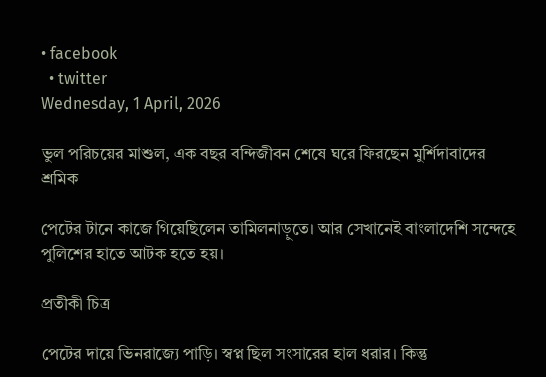• facebook
  • twitter
Wednesday, 1 April, 2026

ভুল পরিচয়ের মাশুল, এক বছর বন্দিজীবন শেষে ঘরে ফিরছেন মুর্শিদাবাদের শ্রমিক

পেটের টানে কাজে গিয়েছিলেন তামিলনাড়ুতে। আর সেখানেই বাংলাদেশি সন্দেহে পুলিশের হাতে আটক হতে হয়।

প্রতীকী চিত্র

পেটের দায়ে ভিনরাজ্যে পাড়ি। স্বপ্ন ছিল সংসারের হাল ধরার। কিন্তু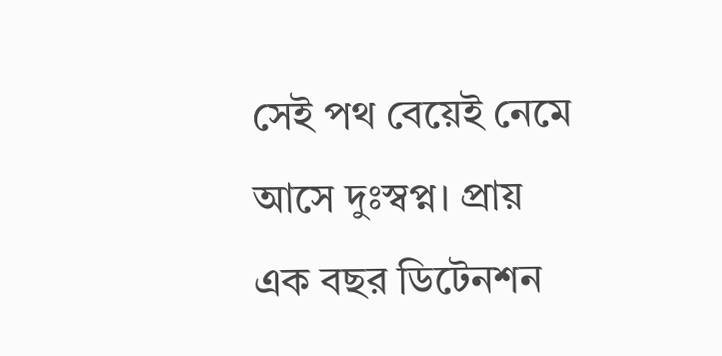সেই পথ বেয়েই নেমে আসে দুঃস্বপ্ন। প্রায় এক বছর ডিটেনশন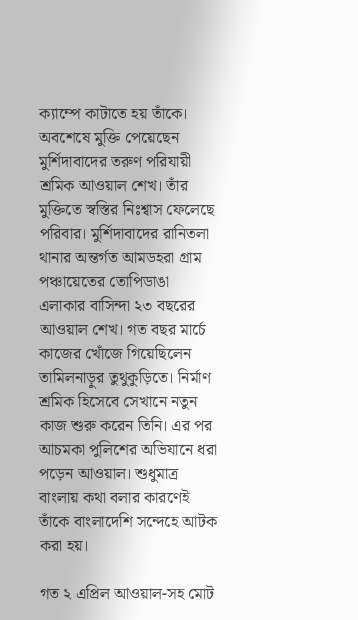ক্যাম্পে কাটাতে হয় তাঁকে। অবশেষে মুক্তি পেয়েছেন মুর্শিদাবাদের তরুণ পরিযায়ী শ্রমিক আওয়াল শেখ। তাঁর মুক্তিতে স্বস্তির নিঃশ্বাস ফেলেছে পরিবার। মুর্শিদাবাদের রানিতলা থানার অন্তর্গত আমডহরা গ্রাম পঞ্চায়েতের তোপিডাঙা এলাকার বাসিন্দা ২৩ বছরের আওয়াল শেখ। গত বছর মার্চে কাজের খোঁজে গিয়েছিলেন তামিলনাড়ুর তুথুকুড়িতে। নির্মাণ শ্রমিক হিসেবে সেখানে নতুন কাজ শুরু করেন তিনি। এর পর আচমকা পুলিশের অভিযানে ধরা পড়েন আওয়াল। শুধুমাত্র বাংলায় কথা বলার কারণেই তাঁকে বাংলাদেশি সন্দেহে আটক করা হয়।

গত ২ এপ্রিল আওয়াল-সহ মোট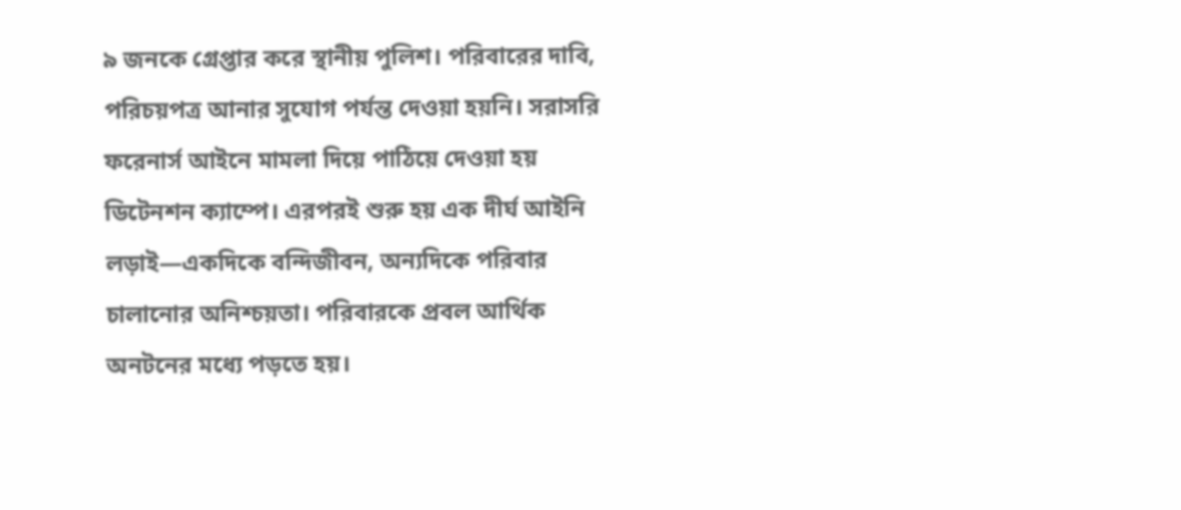৯ জনকে গ্রেপ্তার করে স্থানীয় পুলিশ। পরিবারের দাবি, পরিচয়পত্র আনার সুযোগ পর্যন্ত দেওয়া হয়নি। সরাসরি ফরেনার্স আইনে মামলা দিয়ে পাঠিয়ে দেওয়া হয় ডিটেনশন ক্যাম্পে। এরপরই শুরু হয় এক দীর্ঘ আইনি লড়াই—একদিকে বন্দিজীবন, অন্যদিকে পরিবার চালানোর অনিশ্চয়তা। পরিবারকে প্রবল আর্থিক অনটনের মধ্যে পড়তে হয়।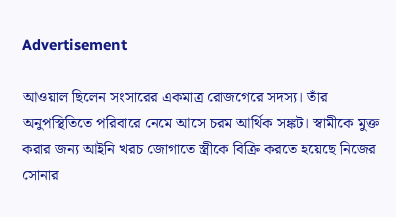Advertisement

আওয়াল ছিলেন সংসারের একমাত্র রোজগেরে সদস্য। তাঁর অনুপস্থিতিতে পরিবারে নেমে আসে চরম আর্থিক সঙ্কট। স্বামীকে মুক্ত করার জন্য আইনি খরচ জোগাতে স্ত্রীকে বিক্রি করতে হয়েছে নিজের সোনার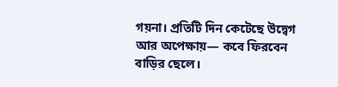গয়না। প্রতিটি দিন কেটেছে উদ্বেগ আর অপেক্ষায়— কবে ফিরবেন বাড়ির ছেলে।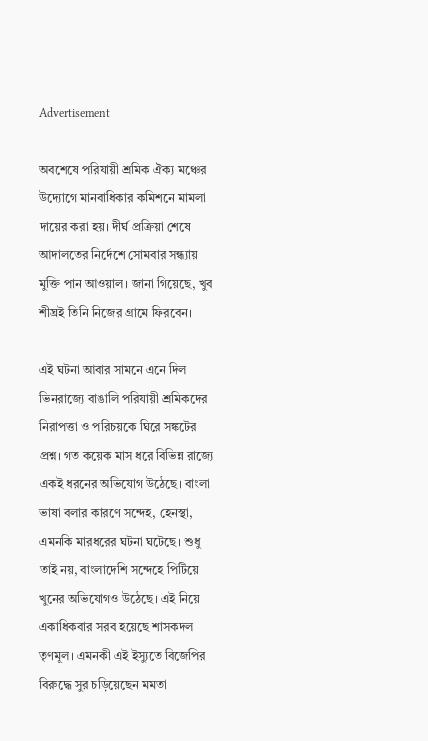Advertisement

অবশেষে পরিযায়ী শ্রমিক ঐক্য মঞ্চের উদ্যোগে মানবাধিকার কমিশনে মামলা দায়ের করা হয়। দীর্ঘ প্রক্রিয়া শেষে আদালতের নির্দেশে সোমবার সন্ধ্যায় মুক্তি পান আওয়াল। জানা গিয়েছে, খুব শীঘ্রই তিনি নিজের গ্রামে ফিরবেন।

এই ঘটনা আবার সামনে এনে দিল ভিনরাজ্যে বাঙালি পরিযায়ী শ্রমিকদের নিরাপত্তা ও পরিচয়কে ঘিরে সঙ্কটের প্রশ্ন। গত কয়েক মাস ধরে বিভিন্ন রাজ্যে একই ধরনের অভিযোগ উঠেছে। বাংলা ভাষা বলার কারণে সন্দেহ, হেনস্থা, এমনকি মারধরের ঘটনা ঘটেছে। শুধু তাই নয়, বাংলাদেশি সন্দেহে পিটিয়ে খুনের অভিযোগও উঠেছে। এই নিয়ে একাধিকবার সরব হয়েছে শাসকদল তৃণমূল। এমনকী এই ইস্যুতে বিজেপির বিরুদ্ধে সুর চড়িয়েছেন মমতা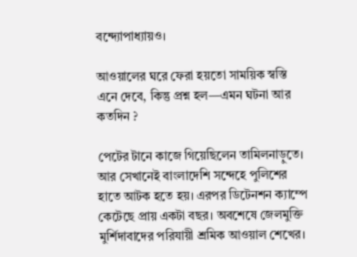বন্দ্যোপাধ্যায়ও।

আওয়ালের ঘরে ফেরা হয়তো সাময়িক স্বস্তি এনে দেবে, কিন্তু প্রশ্ন হল—এমন ঘটনা আর কতদিন ?

পেটের টানে কাজে গিয়েছিলেন তামিলনাড়ুতে। আর সেখানেই বাংলাদেশি সন্দেহে পুলিশের হাতে আটক হতে হয়। এরপর ডিটেনশন ক্যাম্পে কেটেছে প্রায় একটা বছর। অবশেষে জেলমুক্তি মুর্শিদাবাদের পরিযায়ী শ্রমিক আওয়াল শেখের।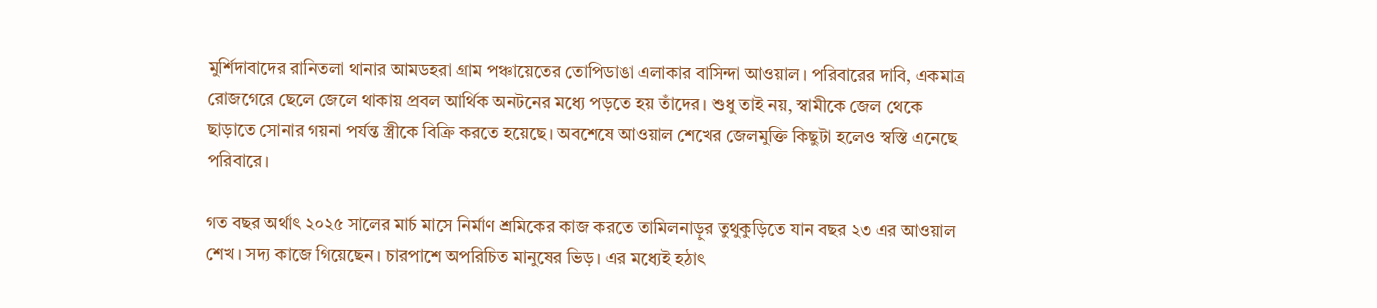মুর্শিদাবাদের রানিতলা থানার আমডহরা গ্রাম পঞ্চায়েতের তোপিডাঙা এলাকার বাসিন্দা আওয়াল। পরিবারের দাবি, একমাত্র রোজগেরে ছেলে জেলে থাকায় প্রবল আর্থিক অনটনের মধ্যে পড়তে হয় তাঁদের। শুধু তাই নয়, স্বামীকে জেল থেকে ছাড়াতে সোনার গয়না পর্যন্ত স্ত্রীকে বিক্রি করতে হয়েছে। অবশেষে আওয়াল শেখের জেলমুক্তি কিছুটা হলেও স্বস্তি এনেছে পরিবারে।

গত বছর অর্থাৎ ২০২৫ সালের মার্চ মাসে নির্মাণ শ্রমিকের কাজ করতে তামিলনাড়ুর তুথুকুড়িতে যান বছর ২৩ এর আওয়াল শেখ। সদ্য কাজে গিয়েছেন। চারপাশে অপরিচিত মানুষের ভিড়। এর মধ্যেই হঠাৎ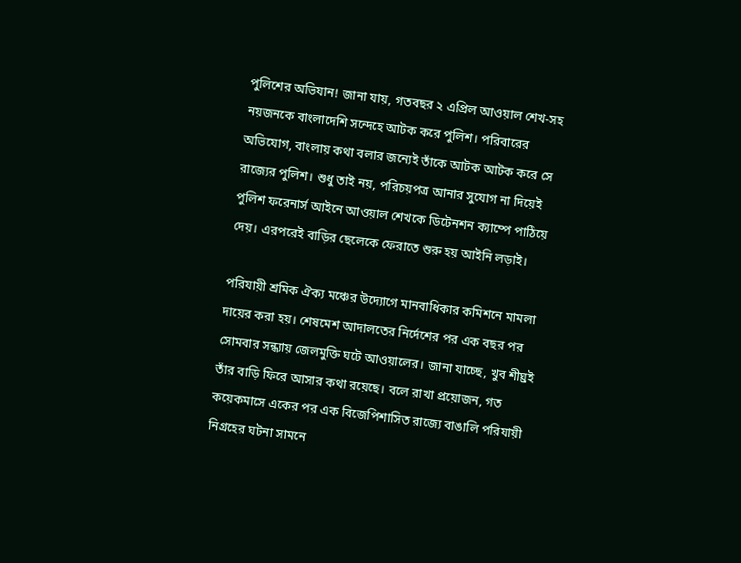পুলিশের অভিযান! জানা যায়, গতবছর ২ এপ্রিল আওয়াল শেখ-সহ নয়জনকে বাংলাদেশি সন্দেহে আটক করে পুলিশ। পরিবারের অভিযোগ, বাংলায় কথা বলার জন্যেই তাঁকে আটক আটক করে সে রাজ্যের পুলিশ। শুধু তাই নয়, পরিচয়পত্র আনার সুযোগ না দিয়েই পুলিশ ফরেনার্স আইনে আওয়াল শেখকে ডিটেনশন ক্যাম্পে পাঠিয়ে দেয়। এরপরেই বাড়ির ছেলেকে ফেরাতে শুরু হয় আইনি লড়াই।

পরিযায়ী শ্রমিক ঐক্য মঞ্চের উদ্যোগে মানবাধিকার কমিশনে মামলা দায়ের করা হয়। শেষমেশ আদালতের নির্দেশের পর এক বছর পর সোমবার সন্ধ্যায় জেলমুক্তি ঘটে আওয়ালের। জানা যাচ্ছে, খুব শীঘ্রই তাঁর বাড়ি ফিরে আসার কথা রয়েছে। বলে রাখা প্রয়োজন, গত কয়েকমাসে একের পর এক বিজেপিশাসিত রাজ্যে বাঙালি পরিযায়ী নিগ্রহের ঘটনা সামনে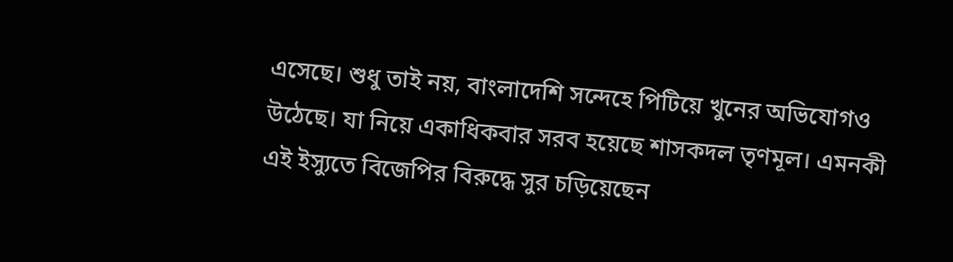এসেছে। শুধু তাই নয়, বাংলাদেশি সন্দেহে পিটিয়ে খুনের অভিযোগও উঠেছে। যা নিয়ে একাধিকবার সরব হয়েছে শাসকদল তৃণমূল। এমনকী এই ইস্যুতে বিজেপির বিরুদ্ধে সুর চড়িয়েছেন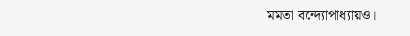মমতা বন্দ্যোপাধ্যায়ও।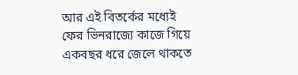আর এই বিতর্কের মধ্যেই ফের ভিনরাজ্যে কাজে গিয়ে একবছর ধরে জেলে থাকতে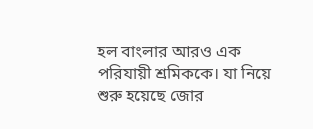হল বাংলার আরও এক পরিযায়ী শ্রমিককে। যা নিয়ে শুরু হয়েছে জোর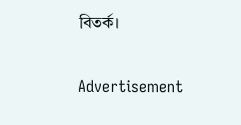বিতর্ক।

Advertisement